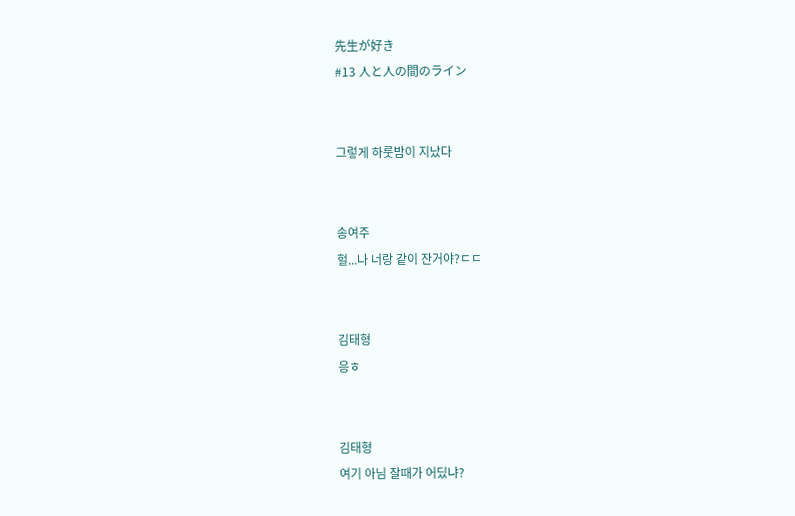先生が好き
#13 人と人の間のライン


그렇게 하룻밤이 지났다


송여주
헐...나 너랑 같이 잔거야?ㄷㄷ


김태형
응ㅎ


김태형
여기 아님 잘때가 어딨냐?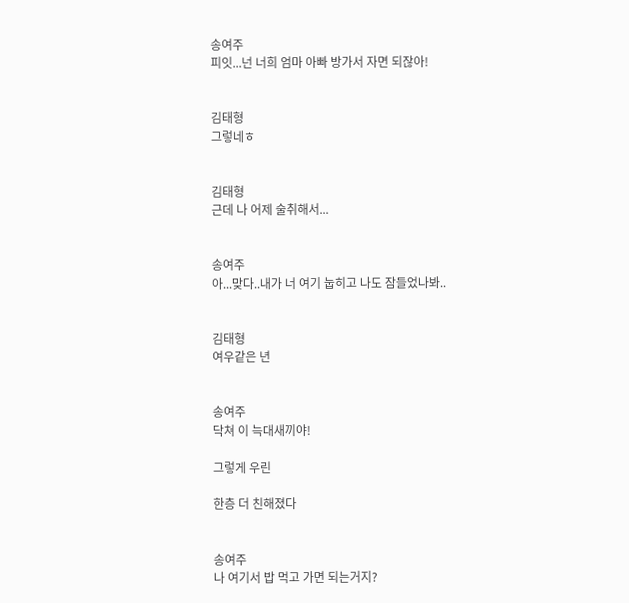송여주
피잇...넌 너희 엄마 아빠 방가서 자면 되잖아!


김태형
그렇네ㅎ


김태형
근데 나 어제 술취해서...


송여주
아...맞다..내가 너 여기 눕히고 나도 잠들었나봐..


김태형
여우같은 년


송여주
닥쳐 이 늑대새끼야!

그렇게 우린

한층 더 친해졌다


송여주
나 여기서 밥 먹고 가면 되는거지?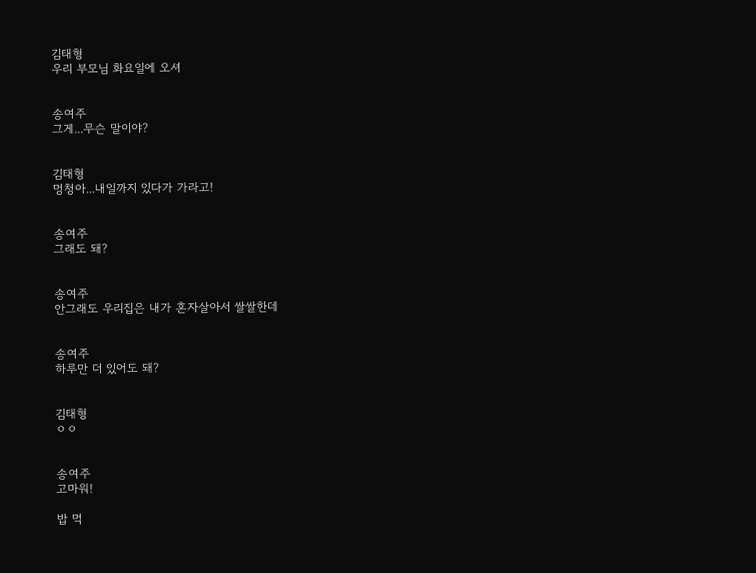김태형
우리 부모님 화요일에 오셔


송여주
그게...무슨 말이야?


김태형
멍청아...내일까지 있다가 가라고!


송여주
그래도 돼?


송여주
안그래도 우리집은 내가 혼자살아서 쌀쌀한데


송여주
하루만 더 있어도 돼?


김태형
ㅇㅇ


송여주
고마워!

밥 먹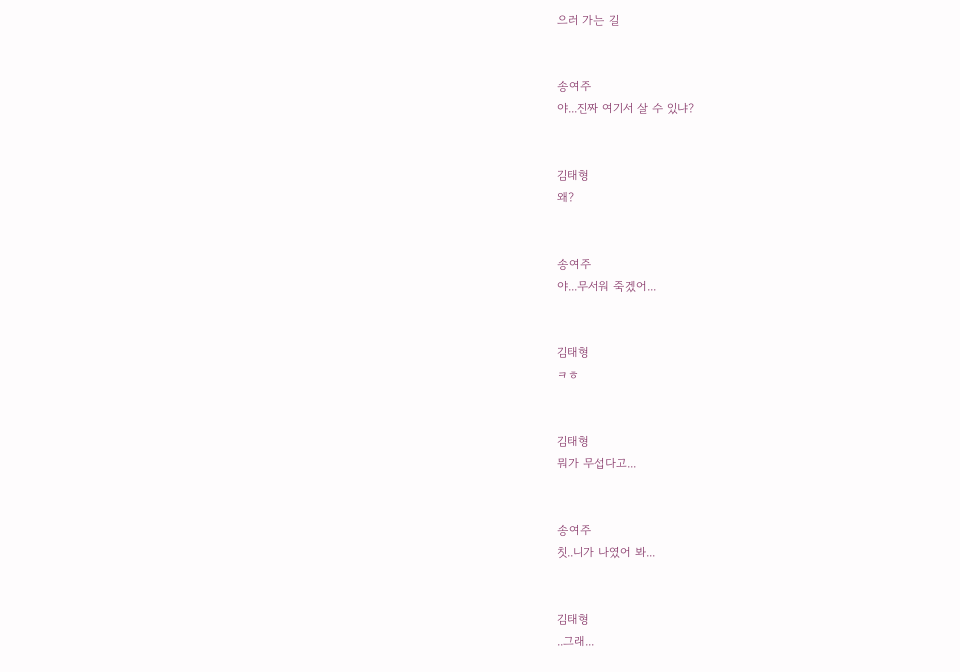으러 가는 길


송여주
야...진짜 여기서 살 수 있냐?


김태형
왜?


송여주
야...무서워 죽겠어...


김태형
ㅋㅎ


김태형
뭐가 무섭다고...


송여주
칫..니가 나였어 봐...


김태형
..그래...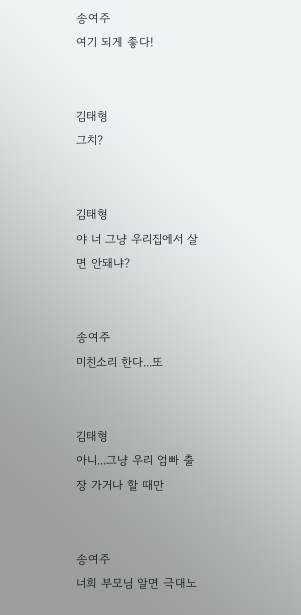송여주
여기 되게 좋다!


김태형
그치?


김태형
야 너 그냥 우리집에서 살면 안돼냐?


송여주
미친소리 한다...또


김태형
아니...그냥 우리 엄빠 출장 가거나 할 때만


송여주
너희 부모님 알면 극대노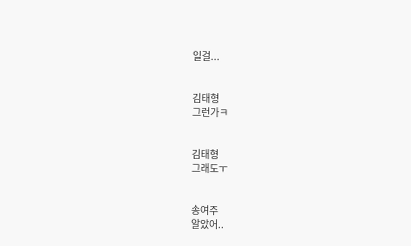일걸...


김태형
그런가ㅋ


김태형
그래도ㅜ


송여주
알았어..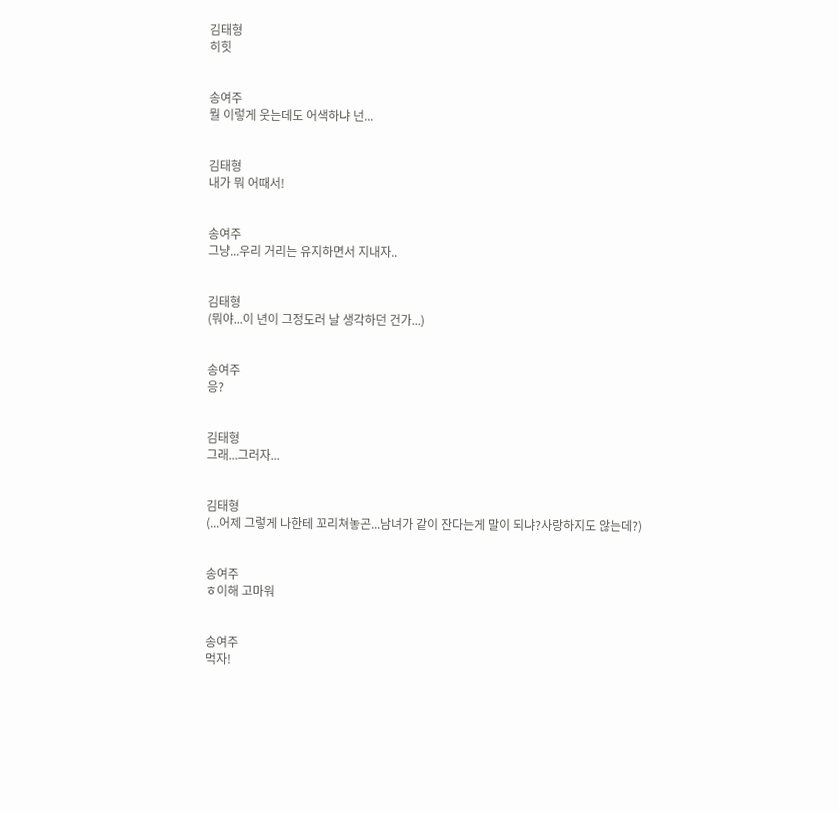김태형
히힛


송여주
뭘 이렇게 웃는데도 어색하냐 넌...


김태형
내가 뭐 어때서!


송여주
그냥...우리 거리는 유지하면서 지내자..


김태형
(뭐야...이 년이 그정도러 날 생각하던 건가...)


송여주
응?


김태형
그래...그러자...


김태형
(...어제 그렇게 나한테 꼬리쳐놓곤...남녀가 같이 잔다는게 말이 되냐?사랑하지도 않는데?)


송여주
ㅎ이해 고마워


송여주
먹자!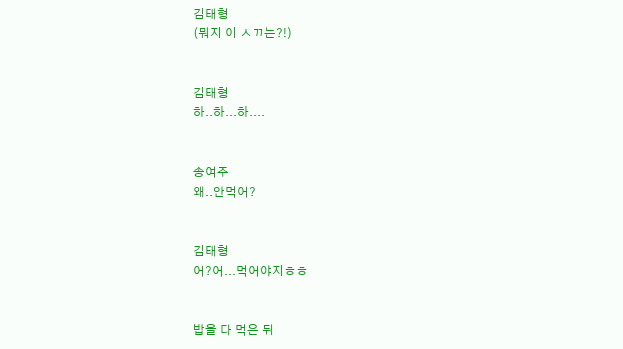김태형
(뭐지 이 ㅅㄲ는?!)


김태형
하..하...하....


송여주
왜..안먹어?


김태형
어?어...먹어야지ㅎㅎ


밥을 다 먹은 뒤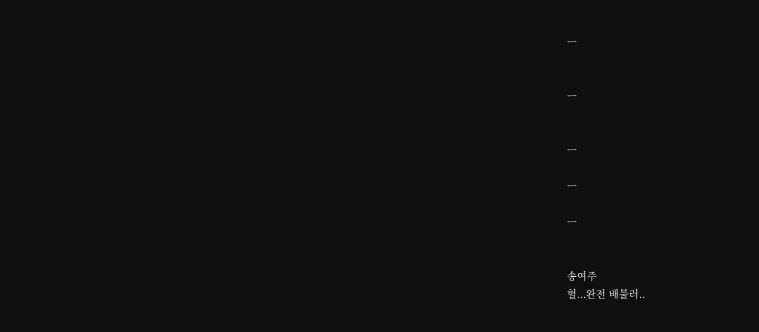ㅡ


ㅡ


ㅡ

ㅡ

ㅡ


송여주
헐...완전 배불러..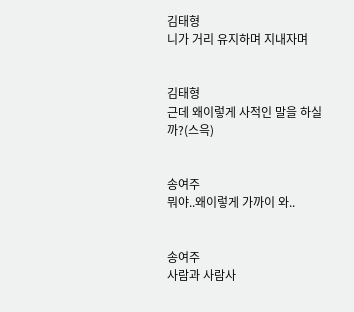김태형
니가 거리 유지하며 지내자며


김태형
근데 왜이렇게 사적인 말을 하실까?(스윽)


송여주
뭐야..왜이렇게 가까이 와..


송여주
사람과 사람사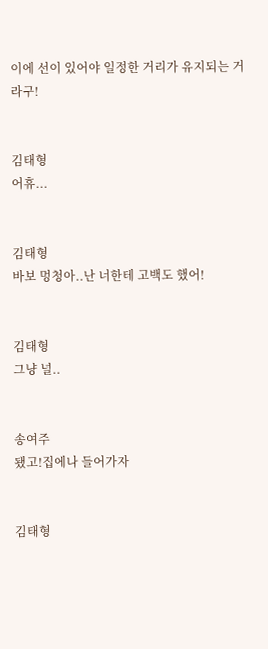이에 선이 있어야 일정한 거리가 유지되는 거라구!


김태형
어휴...


김태형
바보 멍청아..난 너한테 고백도 했어!


김태형
그냥 널..


송여주
됐고!집에나 들어가자


김태형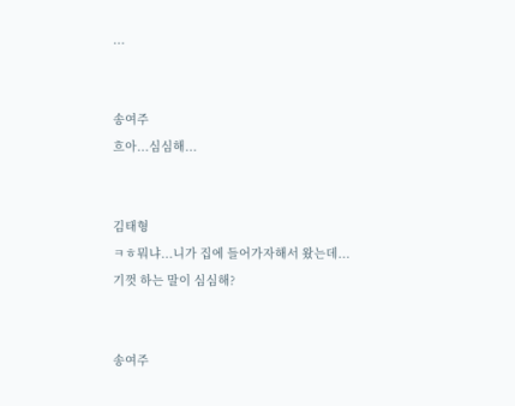...


송여주
흐아...심심해...


김태형
ㅋㅎ뭐냐...니가 집에 들어가자해서 왔는데...기껏 하는 말이 심심해?


송여주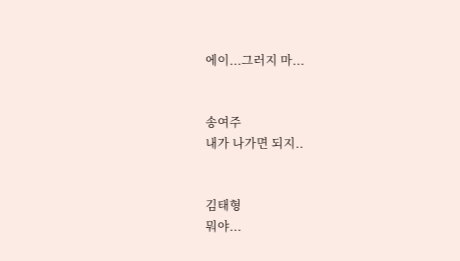에이...그러지 마...


송여주
내가 나가면 되지..


김태형
뭐야...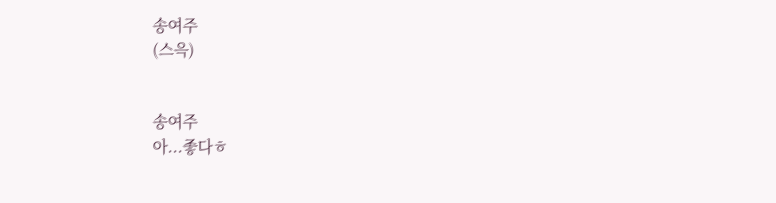송여주
(스윽)


송여주
아...좋다ㅎ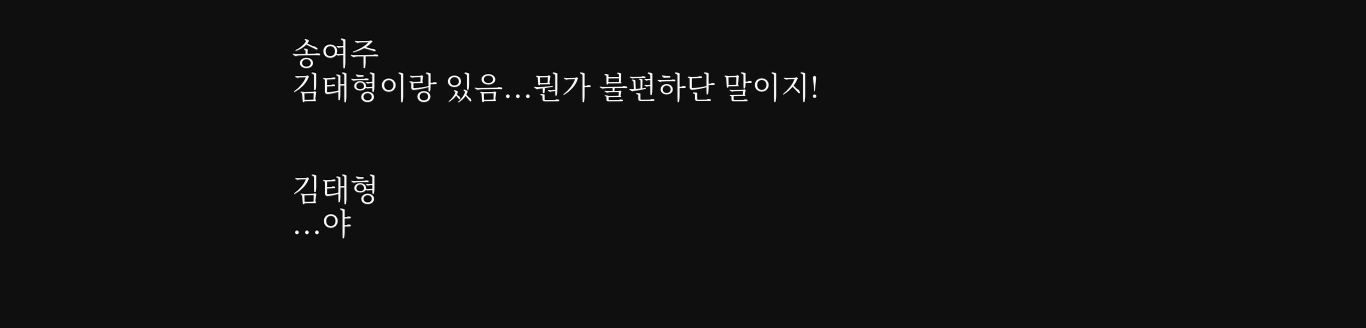송여주
김태형이랑 있음...뭔가 불편하단 말이지!


김태형
...야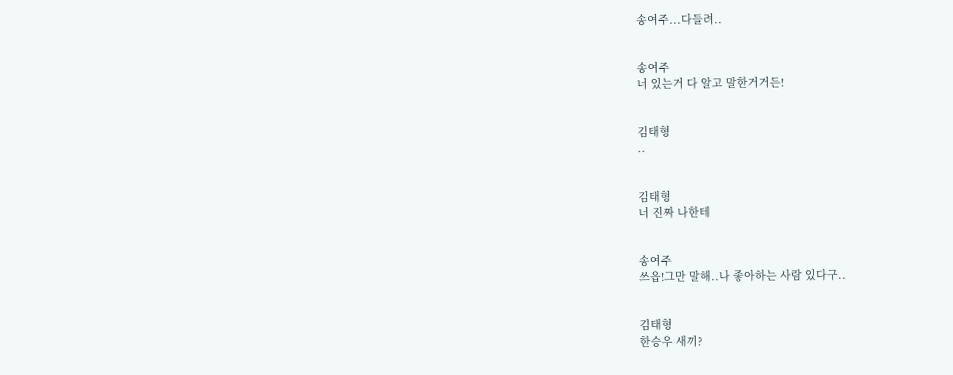송여주...다들려..


송여주
너 있는거 다 알고 말한거거든!


김태형
..


김태형
너 진짜 나한테


송여주
쓰읍!그만 말해..나 좋아하는 사람 있다구..


김태형
한승우 새끼?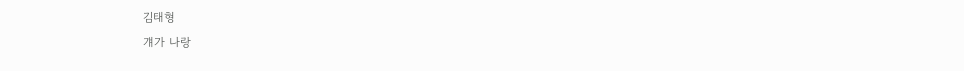김태형
걔가 나랑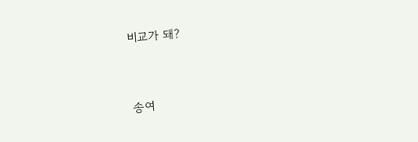비교가 돼?


송여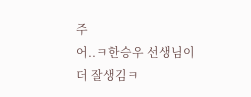주
어..ㅋ한승우 선생님이 더 잘생김ㅋ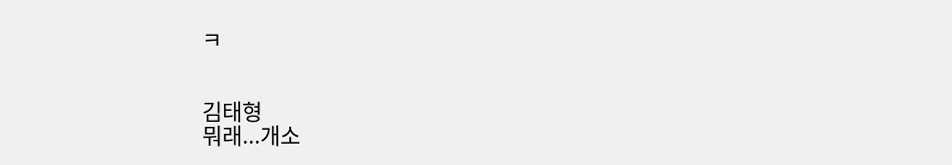ㅋ


김태형
뭐래...개소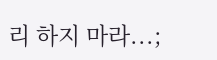리 하지 마라...;